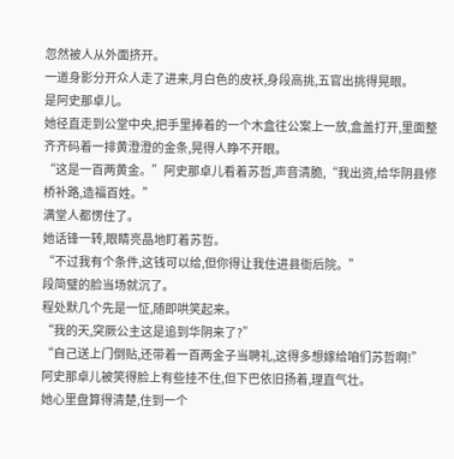忽然被人从外面挤开。
一道身影分开众人走了进来,月白色的皮袄,身段高挑,五官出挑得晃眼。
是阿史那卓儿。
她径直走到公堂中央,把手里捧着的一个木盒往公案上一放,盒盖打开,里面整齐齐码着一排黄澄澄的金条,晃得人睁不开眼。
“这是一百两黄金。”阿史那卓儿看着苏哲,声音清脆,“我出资,给华阴县修桥补路,造福百姓。”
满堂人都愣住了。
她话锋一转,眼睛亮晶地盯着苏哲。
“不过我有个条件,这钱可以给,但你得让我住进县衙后院。”
段简璧的脸当场就沉了。
程处默几个先是一怔,随即哄笑起来。
“我的天,突厥公主这是追到华阴来了?”
“自己送上门倒贴,还带着一百两金子当聘礼,这得多想嫁给咱们苏哲啊!”
阿史那卓儿被笑得脸上有些挂不住,但下巴依旧扬着,理直气壮。
她心里盘算得清楚,住到一个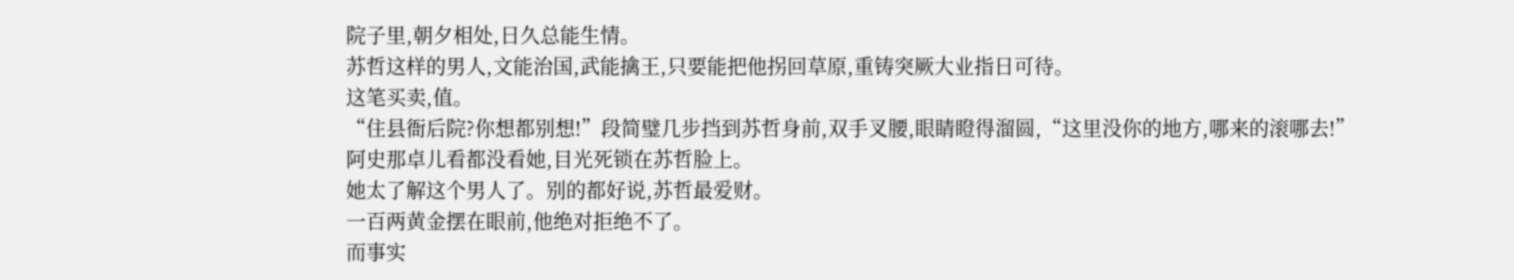院子里,朝夕相处,日久总能生情。
苏哲这样的男人,文能治国,武能擒王,只要能把他拐回草原,重铸突厥大业指日可待。
这笔买卖,值。
“住县衙后院?你想都别想!”段简璧几步挡到苏哲身前,双手叉腰,眼睛瞪得溜圆,“这里没你的地方,哪来的滚哪去!”
阿史那卓儿看都没看她,目光死锁在苏哲脸上。
她太了解这个男人了。别的都好说,苏哲最爱财。
一百两黄金摆在眼前,他绝对拒绝不了。
而事实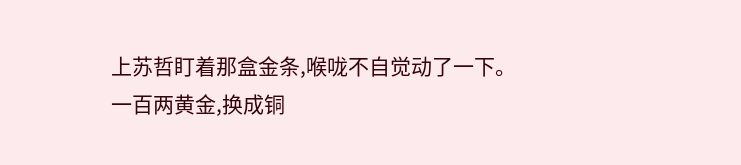上苏哲盯着那盒金条,喉咙不自觉动了一下。
一百两黄金,换成铜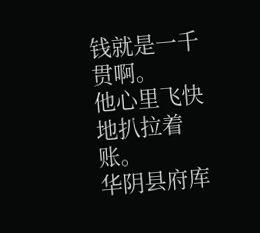钱就是一千贯啊。
他心里飞快地扒拉着账。
华阴县府库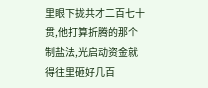里眼下拢共才二百七十贯,他打算折腾的那个制盐法,光启动资金就得往里砸好几百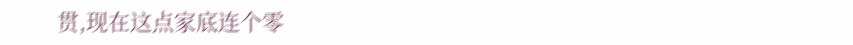贯,现在这点家底连个零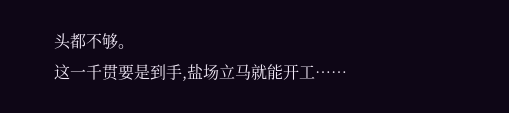头都不够。
这一千贯要是到手,盐场立马就能开工……